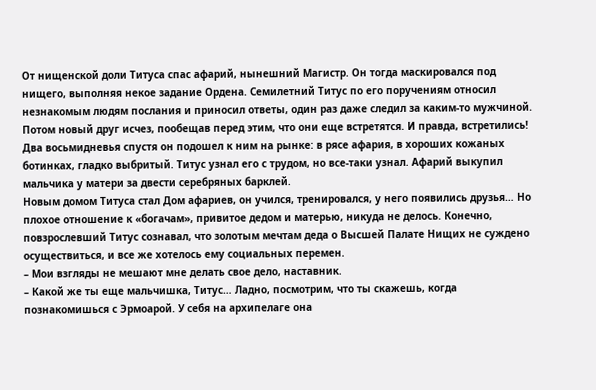От нищенской доли Титуса спас афарий, нынешний Магистр. Он тогда маскировался под нищего, выполняя некое задание Ордена. Семилетний Титус по его поручениям относил незнакомым людям послания и приносил ответы, один раз даже следил за каким-то мужчиной. Потом новый друг исчез, пообещав перед этим, что они еще встретятся. И правда, встретились! Два восьмидневья спустя он подошел к ним на рынке: в рясе афария, в хороших кожаных ботинках, гладко выбритый. Титус узнал его с трудом, но все-таки узнал. Афарий выкупил мальчика у матери за двести серебряных барклей.
Новым домом Титуса стал Дом афариев, он учился, тренировался, у него появились друзья… Но плохое отношение к «богачам», привитое дедом и матерью, никуда не делось. Конечно, повзрослевший Титус сознавал, что золотым мечтам деда о Высшей Палате Нищих не суждено осуществиться, и все же хотелось ему социальных перемен.
– Мои взгляды не мешают мне делать свое дело, наставник.
– Какой же ты еще мальчишка, Титус… Ладно, посмотрим, что ты скажешь, когда познакомишься с Эрмоарой. У себя на архипелаге она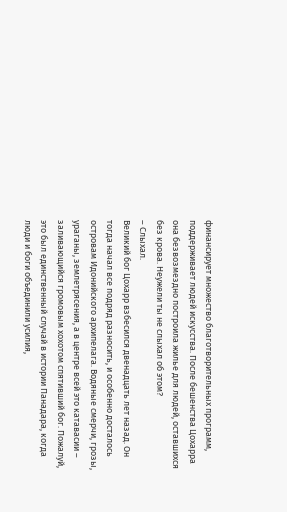финансирует множество благотворительных программ, поддерживает людей искусства. После бешенства Цохарра она безвозмездно построила жилье для людей, оставшихся без крова. Неужели ты не слыхал об этом?
– Слыхал.
Великий бог Цохарр взбесился двенадцать лет назад. Он тогда начал все подряд разносить, и особенно досталось островам Идонийского архипелага. Водяные смерчи, грозы, ураганы, землетрясения, а в центре всей это катавасии – заливающийся громовым хохотом спятивший бог. Пожалуй, это был единственный случай в истории Панадара, когда люди и боги объединили усилия,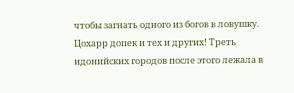чтобы загнать одного из богов в ловушку. Цохарр допек и тех и других! Треть идонийских городов после этого лежала в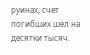руинах, счет погибших шел на десятки тысяч.